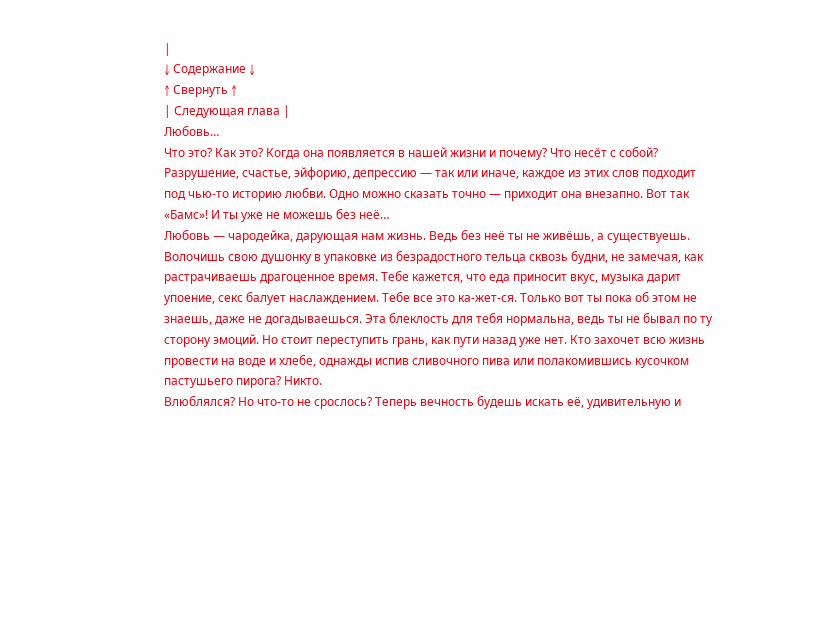|
↓ Содержание ↓
↑ Свернуть ↑
| Следующая глава |
Любовь…
Что это? Как это? Когда она появляется в нашей жизни и почему? Что несёт с собой? Разрушение, счастье, эйфорию, депрессию — так или иначе, каждое из этих слов подходит под чью-то историю любви. Одно можно сказать точно — приходит она внезапно. Вот так «Бамс»! И ты уже не можешь без неё…
Любовь — чародейка, дарующая нам жизнь. Ведь без неё ты не живёшь, а существуешь. Волочишь свою душонку в упаковке из безрадостного тельца сквозь будни, не замечая, как растрачиваешь драгоценное время. Тебе кажется, что еда приносит вкус, музыка дарит упоение, секс балует наслаждением. Тебе все это ка-жет-ся. Только вот ты пока об этом не знаешь, даже не догадываешься. Эта блеклость для тебя нормальна, ведь ты не бывал по ту сторону эмоций. Но стоит переступить грань, как пути назад уже нет. Кто захочет всю жизнь провести на воде и хлебе, однажды испив сливочного пива или полакомившись кусочком пастушьего пирога? Никто.
Влюблялся? Но что-то не срослось? Теперь вечность будешь искать её, удивительную и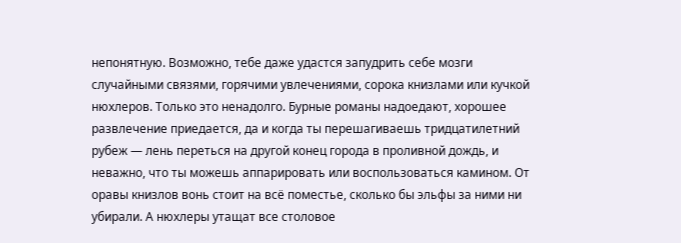непонятную. Возможно, тебе даже удастся запудрить себе мозги случайными связями, горячими увлечениями, сорока книзлами или кучкой нюхлеров. Только это ненадолго. Бурные романы надоедают, хорошее развлечение приедается, да и когда ты перешагиваешь тридцатилетний рубеж — лень переться на другой конец города в проливной дождь, и неважно, что ты можешь аппарировать или воспользоваться камином. От оравы книзлов вонь стоит на всё поместье, сколько бы эльфы за ними ни убирали. А нюхлеры утащат все столовое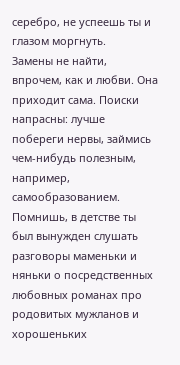серебро, не успеешь ты и глазом моргнуть.
Замены не найти, впрочем, как и любви. Она приходит сама. Поиски напрасны: лучше побереги нервы, займись чем-нибудь полезным, например, самообразованием. Помнишь, в детстве ты был вынужден слушать разговоры маменьки и няньки о посредственных любовных романах про родовитых мужланов и хорошеньких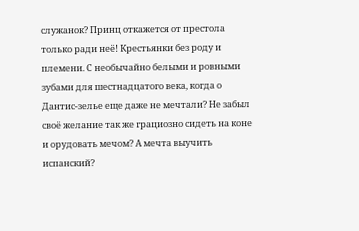служанок? Принц откажется от престола только ради неё! Крестьянки без роду и племени. С необычайно белыми и ровными зубами для шестнадцатого века, когда о Дантис-зелье еще даже не мечтали? Не забыл своё желание так же грациозно сидеть на коне и орудовать мечом? А мечта выучить испанский?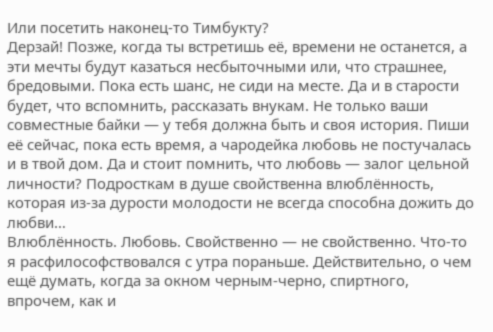Или посетить наконец-то Тимбукту?
Дерзай! Позже, когда ты встретишь её, времени не останется, а эти мечты будут казаться несбыточными или, что страшнее, бредовыми. Пока есть шанс, не сиди на месте. Да и в старости будет, что вспомнить, рассказать внукам. Не только ваши совместные байки — у тебя должна быть и своя история. Пиши её сейчас, пока есть время, а чародейка любовь не постучалась и в твой дом. Да и стоит помнить, что любовь — залог цельной личности? Подросткам в душе свойственна влюблённость, которая из-за дурости молодости не всегда способна дожить до любви…
Влюблённость. Любовь. Свойственно — не свойственно. Что-то я расфилософствовался с утра пораньше. Действительно, о чем ещё думать, когда за окном черным-черно, спиртного, впрочем, как и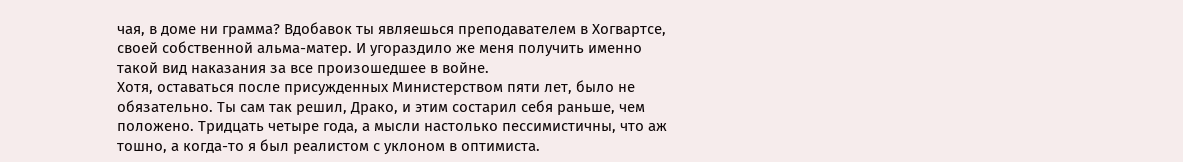чая, в доме ни грамма? Вдобавок ты являешься преподавателем в Хогвартсе, своей собственной альма-матер. И угораздило же меня получить именно такой вид наказания за все произошедшее в войне.
Хотя, оставаться после присужденных Министерством пяти лет, было не обязательно. Ты сам так решил, Драко, и этим состарил себя раньше, чем положено. Тридцать четыре года, а мысли настолько пессимистичны, что аж тошно, а когда-то я был реалистом с уклоном в оптимиста.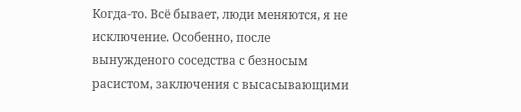Когда-то. Всё бывает, люди меняются, я не исключение. Особенно, после вынужденого соседства с безносым расистом, заключения с высасывающими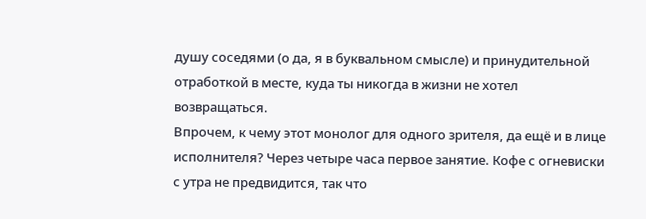душу соседями (о да, я в буквальном смысле) и принудительной отработкой в месте, куда ты никогда в жизни не хотел возвращаться.
Впрочем, к чему этот монолог для одного зрителя, да ещё и в лице исполнителя? Через четыре часа первое занятие. Кофе с огневиски с утра не предвидится, так что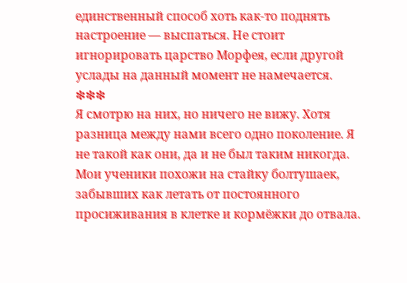единственный способ хоть как-то поднять настроение — выспаться. Не стоит игнорировать царство Морфея, если другой услады на данный момент не намечается.
❇❇❇
Я смотрю на них, но ничего не вижу. Хотя разница между нами всего одно поколение. Я не такой как они, да и не был таким никогда. Мои ученики похожи на стайку болтушаек, забывших как летать от постоянного просиживания в клетке и кормёжки до отвала.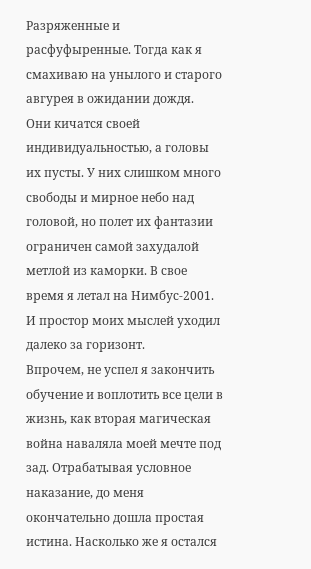Разряженные и расфуфыренные. Тогда как я смахиваю на унылого и старого авгурея в ожидании дождя.
Они кичатся своей индивидуальностью, а головы их пусты. У них слишком много свободы и мирное небо над головой, но полет их фантазии ограничен самой захудалой метлой из каморки. В свое время я летал на Нимбус-2001. И простор моих мыслей уходил далеко за горизонт.
Впрочем, не успел я закончить обучение и воплотить все цели в жизнь, как вторая магическая война наваляла моей мечте под зад. Отрабатывая условное наказание, до меня окончательно дошла простая истина. Насколько же я остался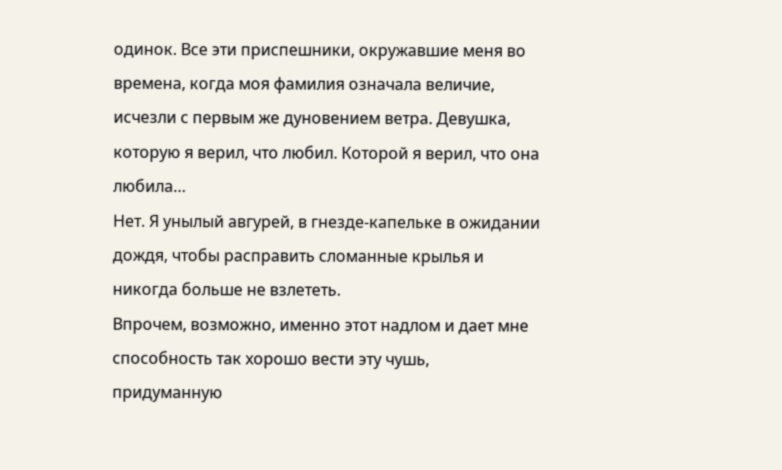одинок. Все эти приспешники, окружавшие меня во времена, когда моя фамилия означала величие, исчезли с первым же дуновением ветра. Девушка, которую я верил, что любил. Которой я верил, что она любила…
Нет. Я унылый авгурей, в гнезде-капельке в ожидании дождя, чтобы расправить сломанные крылья и никогда больше не взлететь.
Впрочем, возможно, именно этот надлом и дает мне способность так хорошо вести эту чушь, придуманную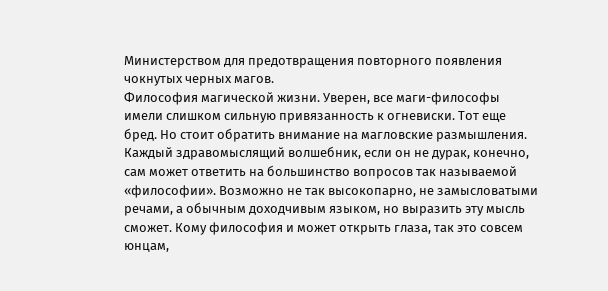Министерством для предотвращения повторного появления чокнутых черных магов.
Философия магической жизни. Уверен, все маги-философы имели слишком сильную привязанность к огневиски. Тот еще бред. Но стоит обратить внимание на магловские размышления. Каждый здравомыслящий волшебник, если он не дурак, конечно, сам может ответить на большинство вопросов так называемой «философии». Возможно не так высокопарно, не замысловатыми речами, а обычным доходчивым языком, но выразить эту мысль сможет. Кому философия и может открыть глаза, так это совсем юнцам,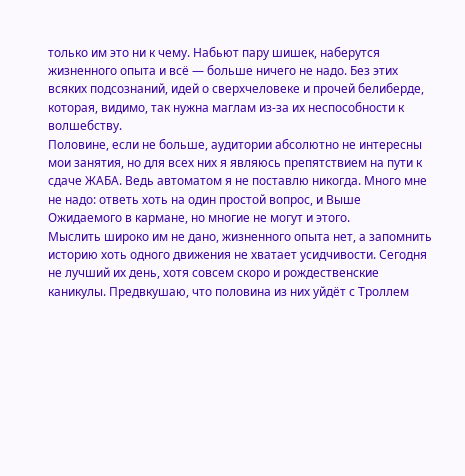только им это ни к чему. Набьют пару шишек, наберутся жизненного опыта и всё — больше ничего не надо. Без этих всяких подсознаний, идей о сверхчеловеке и прочей белиберде, которая, видимо, так нужна маглам из-за их неспособности к волшебству.
Половине, если не больше, аудитории абсолютно не интересны мои занятия, но для всех них я являюсь препятствием на пути к сдаче ЖАБА. Ведь автоматом я не поставлю никогда. Много мне не надо: ответь хоть на один простой вопрос, и Выше Ожидаемого в кармане, но многие не могут и этого.
Мыслить широко им не дано, жизненного опыта нет, а запомнить историю хоть одного движения не хватает усидчивости. Сегодня не лучший их день, хотя совсем скоро и рождественские каникулы. Предвкушаю, что половина из них уйдёт с Троллем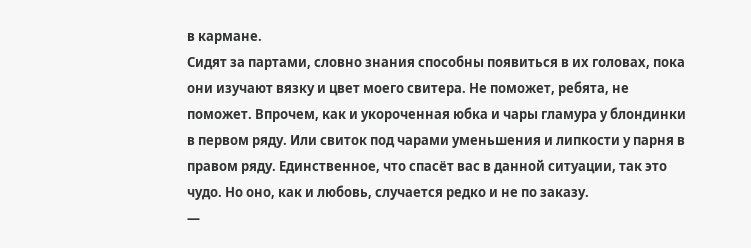в кармане.
Сидят за партами, словно знания способны появиться в их головах, пока они изучают вязку и цвет моего свитера. Не поможет, ребята, не поможет. Впрочем, как и укороченная юбка и чары гламура у блондинки в первом ряду. Или свиток под чарами уменьшения и липкости у парня в правом ряду. Единственное, что спасёт вас в данной ситуации, так это чудо. Но оно, как и любовь, случается редко и не по заказу.
—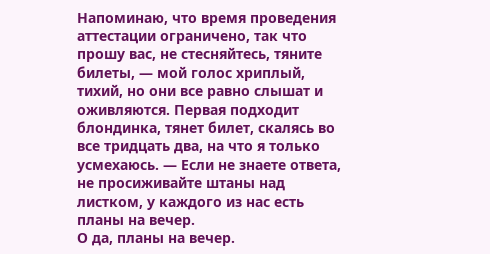Напоминаю, что время проведения аттестации ограничено, так что прошу вас, не стесняйтесь, тяните билеты, — мой голос хриплый, тихий, но они все равно слышат и оживляются. Первая подходит блондинка, тянет билет, скалясь во все тридцать два, на что я только усмехаюсь. — Если не знаете ответа, не просиживайте штаны над листком, у каждого из нас есть планы на вечер.
О да, планы на вечер.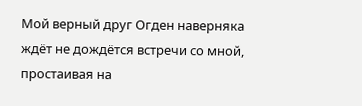Мой верный друг Огден наверняка ждёт не дождётся встречи со мной, простаивая на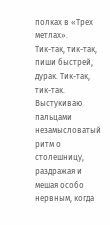полках в «Трех метлах».
Тик-так, тик-так, пиши быстрей, дурак. Тик-так, тик-так.
Выстукиваю пальцами незамысловатый ритм о столешницу, раздражая и мешая особо нервным, когда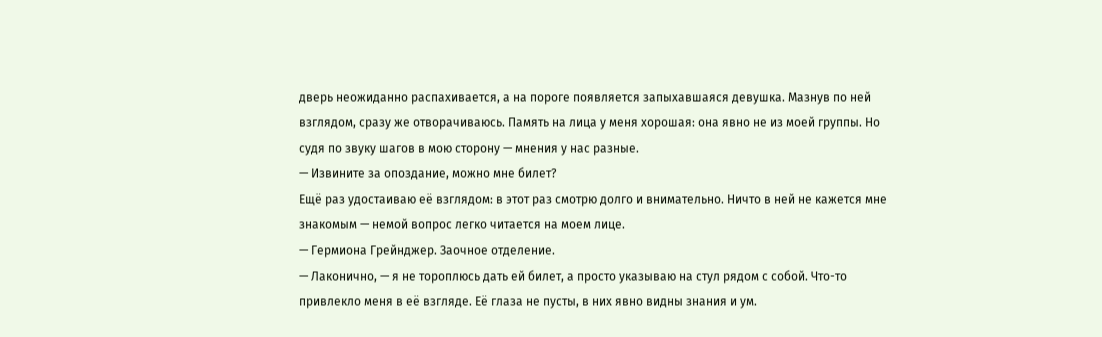дверь неожиданно распахивается, а на пороге появляется запыхавшаяся девушка. Мазнув по ней взглядом, сразу же отворачиваюсь. Память на лица у меня хорошая: она явно не из моей группы. Но судя по звуку шагов в мою сторону — мнения у нас разные.
— Извините за опоздание, можно мне билет?
Ещё раз удостаиваю её взглядом: в этот раз смотрю долго и внимательно. Ничто в ней не кажется мне знакомым — немой вопрос легко читается на моем лице.
— Гермиона Грейнджер. Заочное отделение.
— Лаконично, — я не тороплюсь дать ей билет, а просто указываю на стул рядом с собой. Что-то привлекло меня в её взгляде. Её глаза не пусты, в них явно видны знания и ум.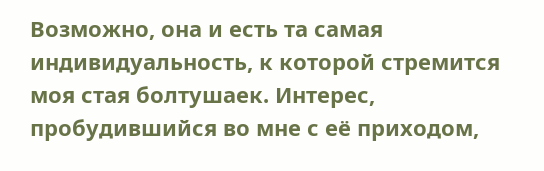Возможно, она и есть та самая индивидуальность, к которой стремится моя стая болтушаек. Интерес, пробудившийся во мне с её приходом,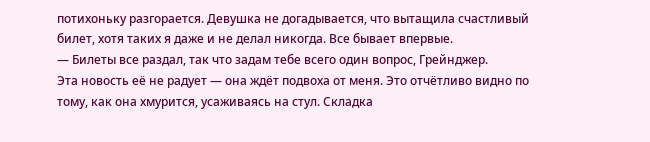потихоньку разгорается. Девушка не догадывается, что вытащила счастливый билет, хотя таких я даже и не делал никогда. Все бывает впервые.
— Билеты все раздал, так что задам тебе всего один вопрос, Грейнджер.
Эта новость её не радует — она ждёт подвоха от меня. Это отчётливо видно по тому, как она хмурится, усаживаясь на стул. Складка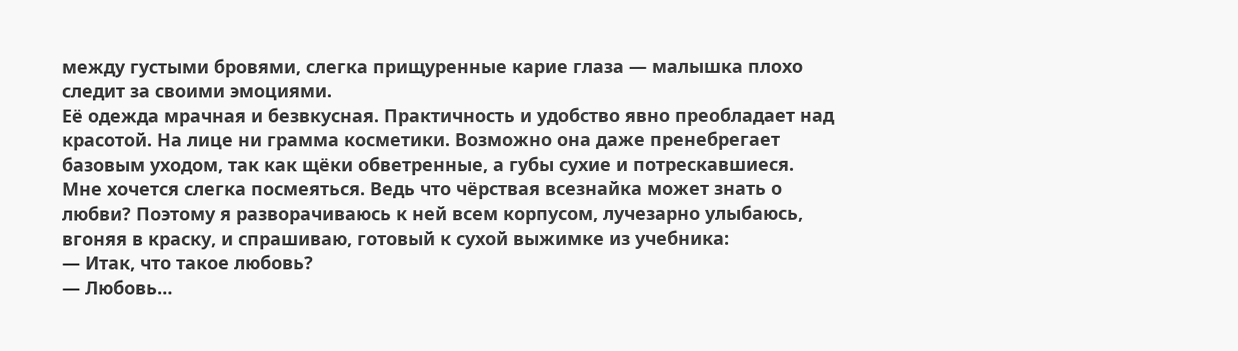между густыми бровями, слегка прищуренные карие глаза — малышка плохо следит за своими эмоциями.
Её одежда мрачная и безвкусная. Практичность и удобство явно преобладает над красотой. На лице ни грамма косметики. Возможно она даже пренебрегает базовым уходом, так как щёки обветренные, а губы сухие и потрескавшиеся. Мне хочется слегка посмеяться. Ведь что чёрствая всезнайка может знать о любви? Поэтому я разворачиваюсь к ней всем корпусом, лучезарно улыбаюсь, вгоняя в краску, и спрашиваю, готовый к сухой выжимке из учебника:
— Итак, что такое любовь?
— Любовь…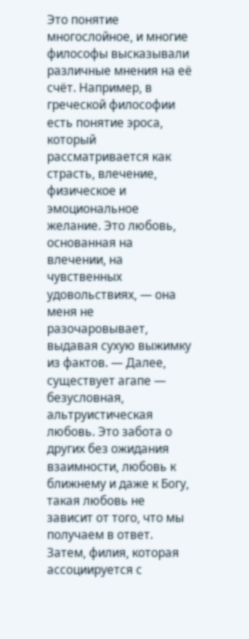Это понятие многослойное, и многие философы высказывали различные мнения на её счёт. Например, в греческой философии есть понятие эроса, который рассматривается как страсть, влечение, физическое и эмоциональное желание. Это любовь, основанная на влечении, на чувственных удовольствиях, — она меня не разочаровывает, выдавая сухую выжимку из фактов. — Далее, существует агапе — безусловная, альтруистическая любовь. Это забота о других без ожидания взаимности, любовь к ближнему и даже к Богу, такая любовь не зависит от того, что мы получаем в ответ. Затем, филия, которая ассоциируется с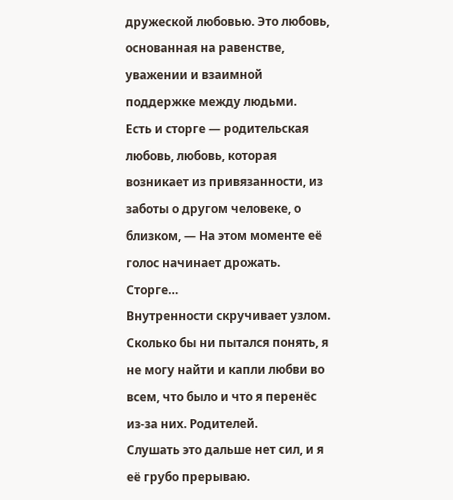дружеской любовью. Это любовь, основанная на равенстве, уважении и взаимной поддержке между людьми.
Есть и сторге — родительская любовь, любовь, которая возникает из привязанности, из заботы о другом человеке, о близком, — На этом моменте её голос начинает дрожать.
Сторге…
Внутренности скручивает узлом. Сколько бы ни пытался понять, я не могу найти и капли любви во всем, что было и что я перенёс из-за них. Родителей.
Слушать это дальше нет сил, и я её грубо прерываю.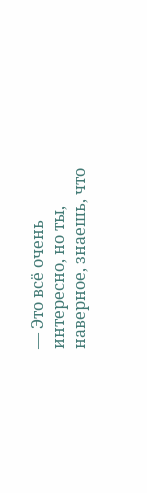— Это всё очень интересно, но ты, наверное, знаешь, что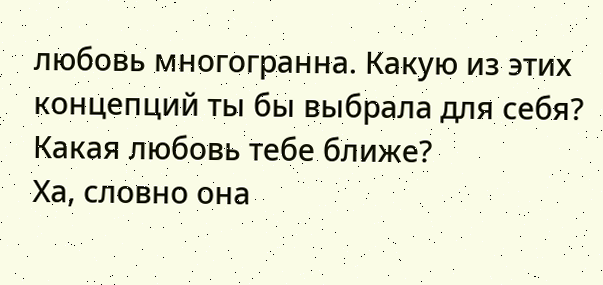любовь многогранна. Какую из этих концепций ты бы выбрала для себя? Какая любовь тебе ближе?
Ха, словно она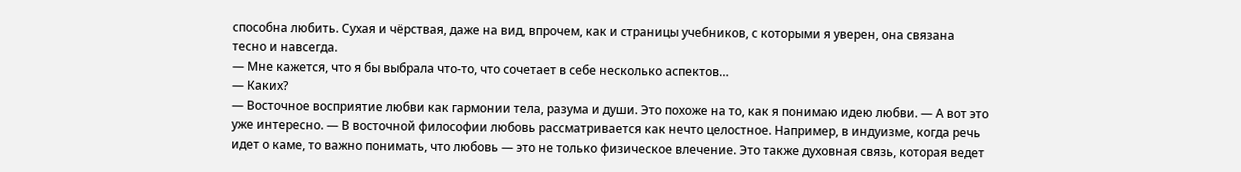способна любить. Сухая и чёрствая, даже на вид, впрочем, как и страницы учебников, с которыми я уверен, она связана тесно и навсегда.
— Мне кажется, что я бы выбрала что-то, что сочетает в себе несколько аспектов…
— Каких?
— Восточное восприятие любви как гармонии тела, разума и души. Это похоже на то, как я понимаю идею любви. — А вот это уже интересно. — В восточной философии любовь рассматривается как нечто целостное. Например, в индуизме, когда речь идет о каме, то важно понимать, что любовь — это не только физическое влечение. Это также духовная связь, которая ведет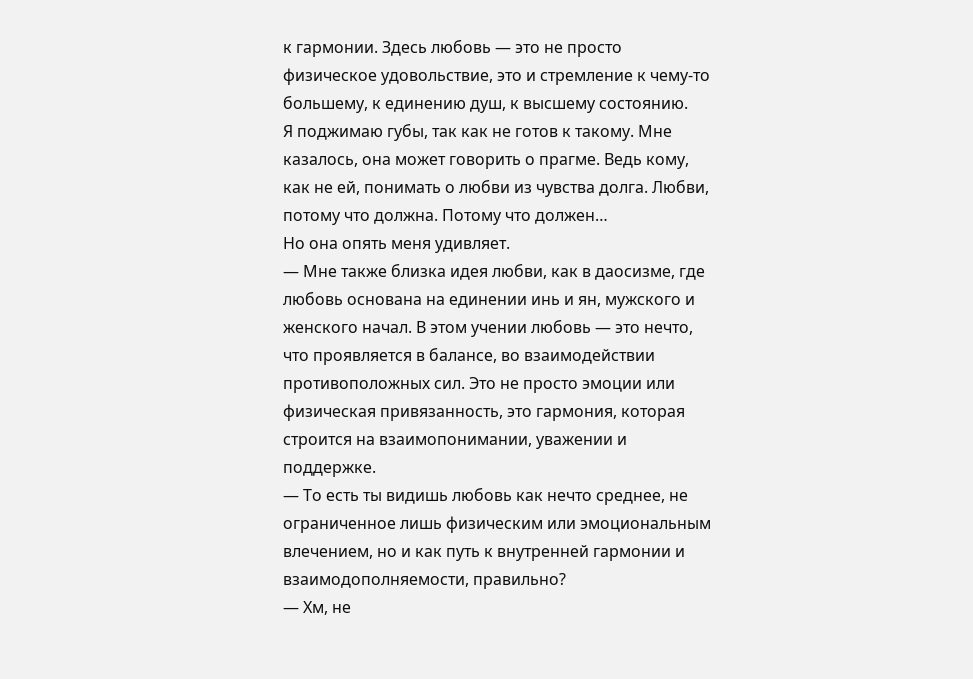к гармонии. Здесь любовь — это не просто физическое удовольствие, это и стремление к чему-то большему, к единению душ, к высшему состоянию.
Я поджимаю губы, так как не готов к такому. Мне казалось, она может говорить о прагме. Ведь кому, как не ей, понимать о любви из чувства долга. Любви, потому что должна. Потому что должен…
Но она опять меня удивляет.
— Мне также близка идея любви, как в даосизме, где любовь основана на единении инь и ян, мужского и женского начал. В этом учении любовь — это нечто, что проявляется в балансе, во взаимодействии противоположных сил. Это не просто эмоции или физическая привязанность, это гармония, которая строится на взаимопонимании, уважении и поддержке.
— То есть ты видишь любовь как нечто среднее, не ограниченное лишь физическим или эмоциональным влечением, но и как путь к внутренней гармонии и взаимодополняемости, правильно?
— Хм, не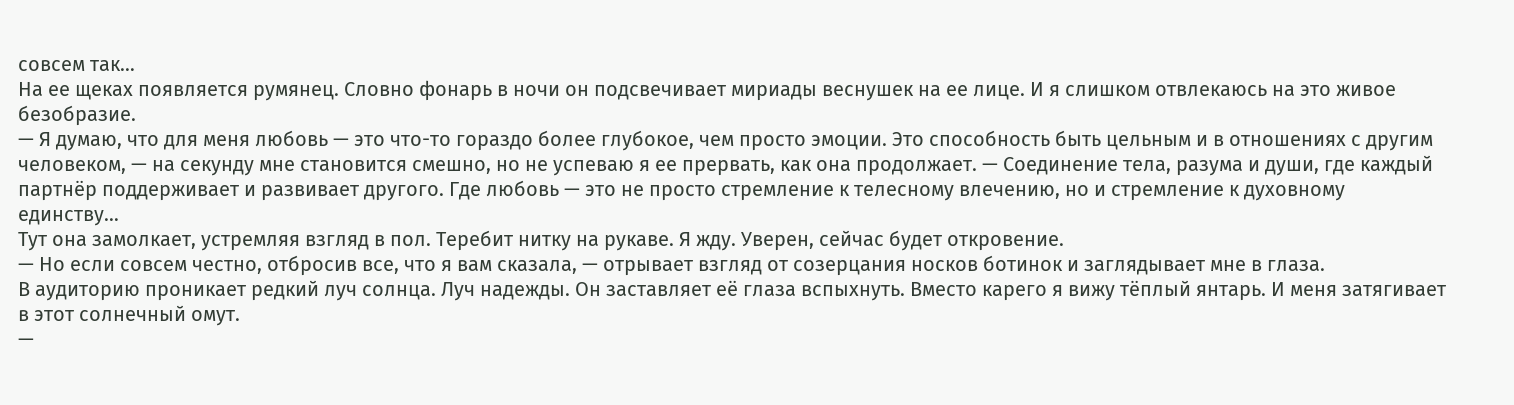совсем так…
На ее щеках появляется румянец. Словно фонарь в ночи он подсвечивает мириады веснушек на ее лице. И я слишком отвлекаюсь на это живое безобразие.
— Я думаю, что для меня любовь — это что-то гораздо более глубокое, чем просто эмоции. Это способность быть цельным и в отношениях с другим человеком, — на секунду мне становится смешно, но не успеваю я ее прервать, как она продолжает. — Соединение тела, разума и души, где каждый партнёр поддерживает и развивает другого. Где любовь — это не просто стремление к телесному влечению, но и стремление к духовному единству…
Тут она замолкает, устремляя взгляд в пол. Теребит нитку на рукаве. Я жду. Уверен, сейчас будет откровение.
— Но если совсем честно, отбросив все, что я вам сказала, — отрывает взгляд от созерцания носков ботинок и заглядывает мне в глаза.
В аудиторию проникает редкий луч солнца. Луч надежды. Он заставляет её глаза вспыхнуть. Вместо карего я вижу тёплый янтарь. И меня затягивает в этот солнечный омут.
—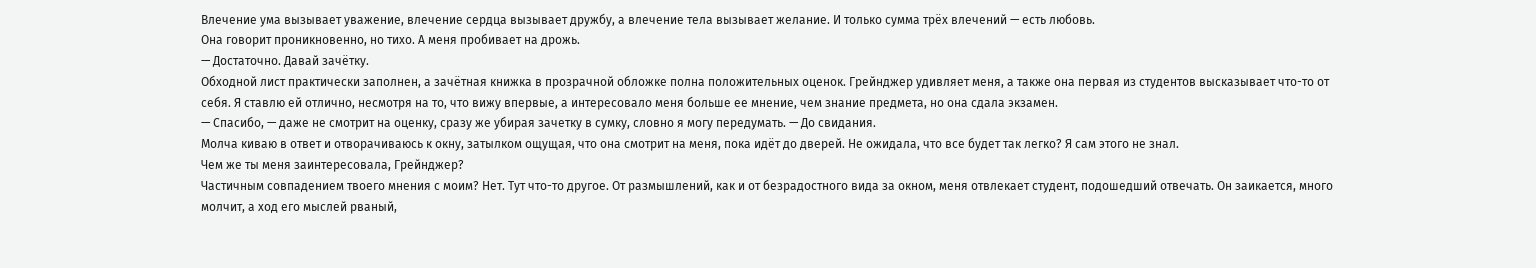Влечение ума вызывает уважение, влечение сердца вызывает дружбу, а влечение тела вызывает желание. И только сумма трёх влечений — есть любовь.
Она говорит проникновенно, но тихо. А меня пробивает на дрожь.
— Достаточно. Давай зачётку.
Обходной лист практически заполнен, а зачётная книжка в прозрачной обложке полна положительных оценок. Грейнджер удивляет меня, а также она первая из студентов высказывает что-то от себя. Я ставлю ей отлично, несмотря на то, что вижу впервые, а интересовало меня больше ее мнение, чем знание предмета, но она сдала экзамен.
— Спасибо, — даже не смотрит на оценку, сразу же убирая зачетку в сумку, словно я могу передумать. — До свидания.
Молча киваю в ответ и отворачиваюсь к окну, затылком ощущая, что она смотрит на меня, пока идёт до дверей. Не ожидала, что все будет так легко? Я сам этого не знал.
Чем же ты меня заинтересовала, Грейнджер?
Частичным совпадением твоего мнения с моим? Нет. Тут что-то другое. От размышлений, как и от безрадостного вида за окном, меня отвлекает студент, подошедший отвечать. Он заикается, много молчит, а ход его мыслей рваный,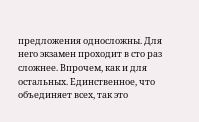предложения односложны. Для него экзамен проходит в сто раз сложнее. Впрочем, как и для остальных. Единственное, что объединяет всех, так это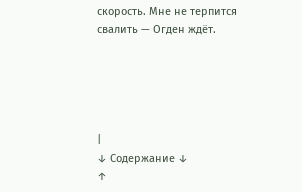скорость. Мне не терпится свалить — Огден ждёт.





|
↓ Содержание ↓
↑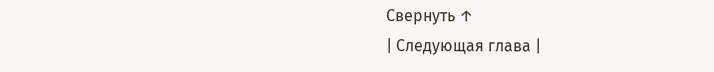Свернуть ↑
| Следующая глава |